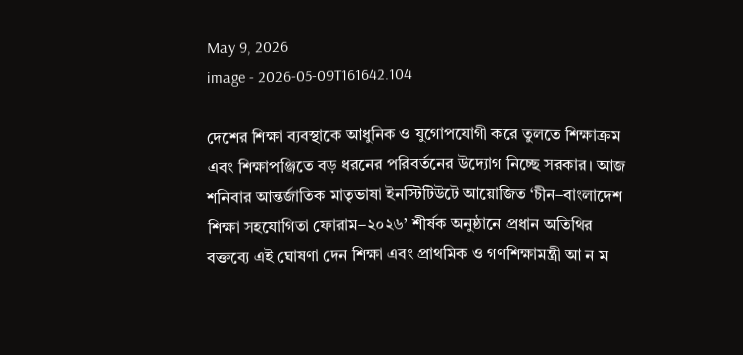May 9, 2026
image - 2026-05-09T161642.104

দেশের শিক্ষা ব্যবস্থাকে আধুনিক ও যুগোপযোগী করে তুলতে শিক্ষাক্রম এবং শিক্ষাপঞ্জিতে বড় ধরনের পরিবর্তনের উদ্যোগ নিচ্ছে সরকার। আজ শনিবার আন্তর্জাতিক মাতৃভাষা ইনস্টিটিউটে আয়োজিত ‘চীন–বাংলাদেশ শিক্ষা সহযোগিতা ফোরাম–২০২৬’ শীর্ষক অনুষ্ঠানে প্রধান অতিথির বক্তব্যে এই ঘোষণা দেন শিক্ষা এবং প্রাথমিক ও গণশিক্ষামন্ত্রী আ ন ম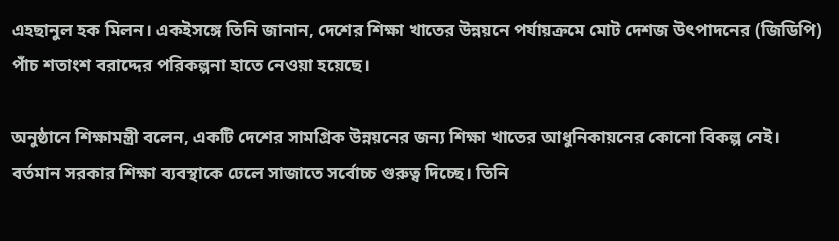এহছানুল হক মিলন। একইসঙ্গে তিনি জানান, দেশের শিক্ষা খাতের উন্নয়নে পর্যায়ক্রমে মোট দেশজ উৎপাদনের (জিডিপি) পাঁচ শতাংশ বরাদ্দের পরিকল্পনা হাতে নেওয়া হয়েছে।

অনুষ্ঠানে শিক্ষামন্ত্রী বলেন, একটি দেশের সামগ্রিক উন্নয়নের জন্য শিক্ষা খাতের আধুনিকায়নের কোনো বিকল্প নেই। বর্তমান সরকার শিক্ষা ব্যবস্থাকে ঢেলে সাজাতে সর্বোচ্চ গুরুত্ব দিচ্ছে। তিনি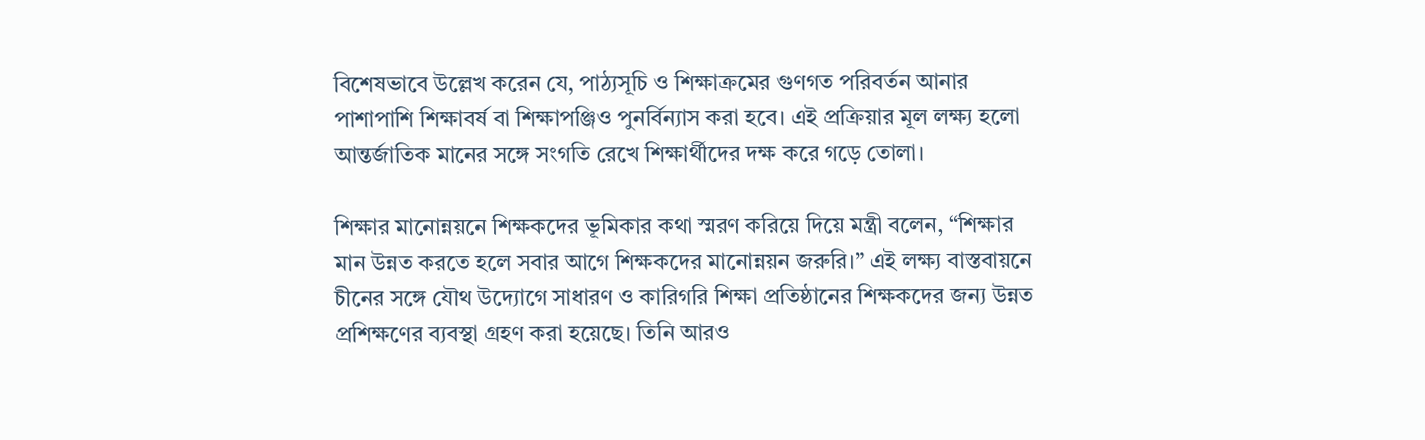বিশেষভাবে উল্লেখ করেন যে, পাঠ্যসূচি ও শিক্ষাক্রমের গুণগত পরিবর্তন আনার পাশাপাশি শিক্ষাবর্ষ বা শিক্ষাপঞ্জিও পুনর্বিন্যাস করা হবে। এই প্রক্রিয়ার মূল লক্ষ্য হলো আন্তর্জাতিক মানের সঙ্গে সংগতি রেখে শিক্ষার্থীদের দক্ষ করে গড়ে তোলা।

শিক্ষার মানোন্নয়নে শিক্ষকদের ভূমিকার কথা স্মরণ করিয়ে দিয়ে মন্ত্রী বলেন, “শিক্ষার মান উন্নত করতে হলে সবার আগে শিক্ষকদের মানোন্নয়ন জরুরি।” এই লক্ষ্য বাস্তবায়নে চীনের সঙ্গে যৌথ উদ্যোগে সাধারণ ও কারিগরি শিক্ষা প্রতিষ্ঠানের শিক্ষকদের জন্য উন্নত প্রশিক্ষণের ব্যবস্থা গ্রহণ করা হয়েছে। তিনি আরও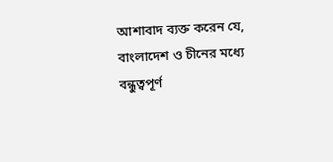আশাবাদ ব্যক্ত করেন যে, বাংলাদেশ ও চীনের মধ্যে বন্ধুত্বপূর্ণ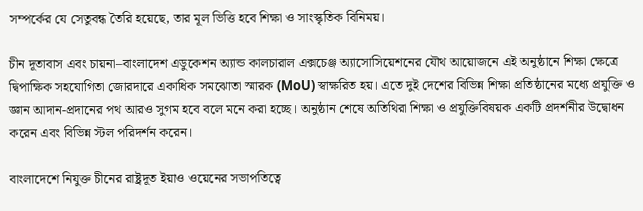সম্পর্কের যে সেতুবন্ধ তৈরি হয়েছে, তার মূল ভিত্তি হবে শিক্ষা ও সাংস্কৃতিক বিনিময়।

চীন দূতাবাস এবং চায়না–বাংলাদেশ এডুকেশন অ্যান্ড কালচারাল এক্সচেঞ্জ অ্যাসোসিয়েশনের যৌথ আয়োজনে এই অনুষ্ঠানে শিক্ষা ক্ষেত্রে দ্বিপাক্ষিক সহযোগিতা জোরদারে একাধিক সমঝোতা স্মারক (MoU) স্বাক্ষরিত হয়। এতে দুই দেশের বিভিন্ন শিক্ষা প্রতিষ্ঠানের মধ্যে প্রযুক্তি ও জ্ঞান আদান-প্রদানের পথ আরও সুগম হবে বলে মনে করা হচ্ছে। অনুষ্ঠান শেষে অতিথিরা শিক্ষা ও প্রযুক্তিবিষয়ক একটি প্রদর্শনীর উদ্বোধন করেন এবং বিভিন্ন স্টল পরিদর্শন করেন।

বাংলাদেশে নিযুক্ত চীনের রাষ্ট্রদূত ইয়াও ওয়েনের সভাপতিত্বে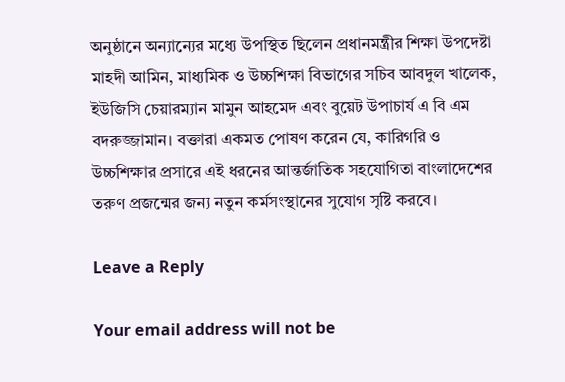অনুষ্ঠানে অন্যান্যের মধ্যে উপস্থিত ছিলেন প্রধানমন্ত্রীর শিক্ষা উপদেষ্টা মাহদী আমিন, মাধ্যমিক ও উচ্চশিক্ষা বিভাগের সচিব আবদুল খালেক, ইউজিসি চেয়ারম্যান মামুন আহমেদ এবং বুয়েট উপাচার্য এ বি এম বদরুজ্জামান। বক্তারা একমত পোষণ করেন যে, কারিগরি ও উচ্চশিক্ষার প্রসারে এই ধরনের আন্তর্জাতিক সহযোগিতা বাংলাদেশের তরুণ প্রজন্মের জন্য নতুন কর্মসংস্থানের সুযোগ সৃষ্টি করবে।

Leave a Reply

Your email address will not be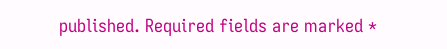published. Required fields are marked *